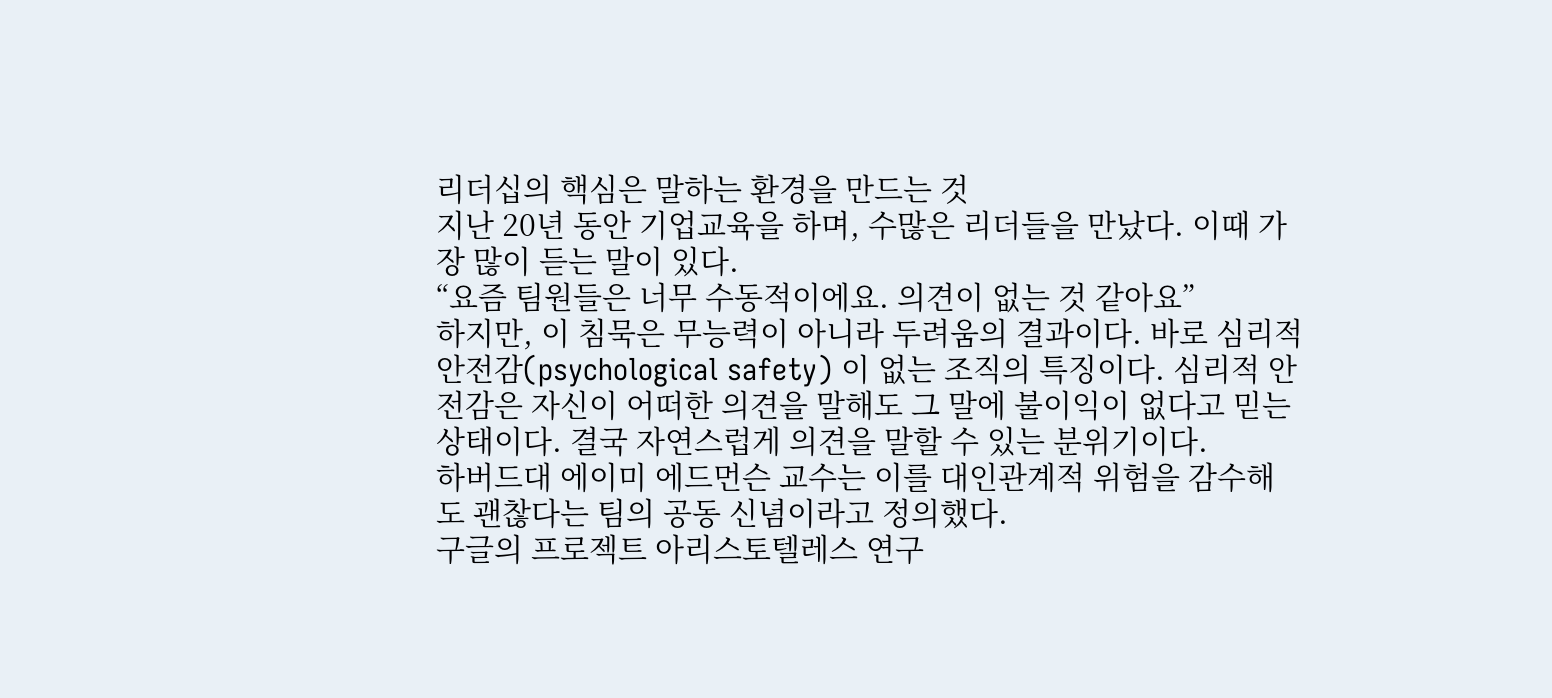리더십의 핵심은 말하는 환경을 만드는 것
지난 20년 동안 기업교육을 하며, 수많은 리더들을 만났다. 이때 가장 많이 듣는 말이 있다.
“요즘 팀원들은 너무 수동적이에요. 의견이 없는 것 같아요”
하지만, 이 침묵은 무능력이 아니라 두려움의 결과이다. 바로 심리적 안전감(psychological safety) 이 없는 조직의 특징이다. 심리적 안전감은 자신이 어떠한 의견을 말해도 그 말에 불이익이 없다고 믿는 상태이다. 결국 자연스럽게 의견을 말할 수 있는 분위기이다.
하버드대 에이미 에드먼슨 교수는 이를 대인관계적 위험을 감수해도 괜찮다는 팀의 공동 신념이라고 정의했다.
구글의 프로젝트 아리스토텔레스 연구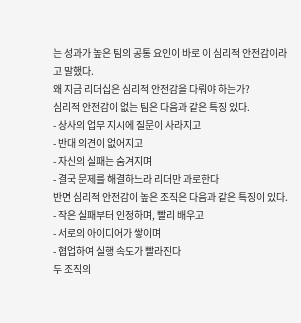는 성과가 높은 팀의 공통 요인이 바로 이 심리적 안전감이라고 말했다.
왜 지금 리더십은 심리적 안전감을 다뤄야 하는가?
심리적 안전감이 없는 팀은 다음과 같은 특징 있다.
- 상사의 업무 지시에 질문이 사라지고
- 반대 의견이 없어지고
- 자신의 실패는 숨겨지며
- 결국 문제를 해결하느라 리더만 과로한다
반면 심리적 안전감이 높은 조직은 다음과 같은 특징이 있다.
- 작은 실패부터 인정하며, 빨리 배우고
- 서로의 아이디어가 쌓이며
- 협업하여 실행 속도가 빨라진다
두 조직의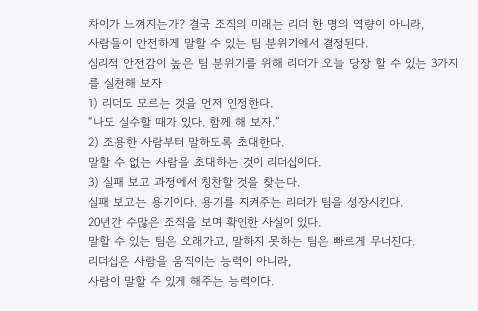차이가 느껴지는가? 결국 조직의 미래는 리더 한 명의 역량이 아니라,
사람들이 안전하게 말할 수 있는 팀 분위기에서 결정된다.
심리적 안전감이 높은 팀 분위기를 위해 리더가 오늘 당장 할 수 있는 3가지를 실천해 보자
1) 리더도 모르는 것을 먼저 인정한다.
“나도 실수할 때가 있다. 함께 해 보자.”
2) 조용한 사람부터 말하도록 초대한다.
말할 수 없는 사람을 초대하는 것이 리더십이다.
3) 실패 보고 과정에서 칭찬할 것을 찾는다.
실패 보고는 용기이다. 용기를 지켜주는 리더가 팀을 성장시킨다.
20년간 수많은 조직을 보며 확인한 사실이 있다.
말할 수 있는 팀은 오래가고, 말하지 못하는 팀은 빠르게 무너진다.
리더십은 사람을 움직이는 능력이 아니라,
사람이 말할 수 있게 해주는 능력이다.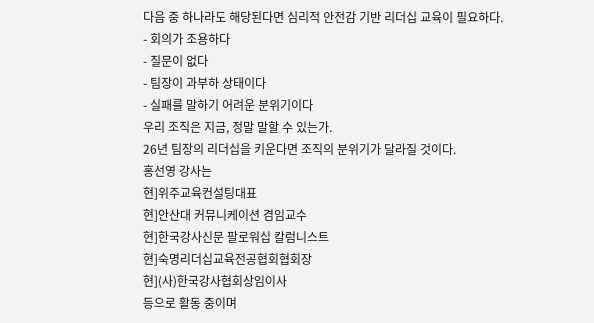다음 중 하나라도 해당된다면 심리적 안전감 기반 리더십 교육이 필요하다.
- 회의가 조용하다
- 질문이 없다
- 팀장이 과부하 상태이다
- 실패를 말하기 어려운 분위기이다
우리 조직은 지금, 정말 말할 수 있는가.
26년 팀장의 리더십을 키운다면 조직의 분위기가 달라질 것이다.
홍선영 강사는
현]위주교육컨설팅대표
현]안산대 커뮤니케이션 겸임교수
현]한국강사신문 팔로워십 칼럼니스트
현]숙명리더십교육전공협회협회장
현](사)한국강사협회상임이사
등으로 활동 중이며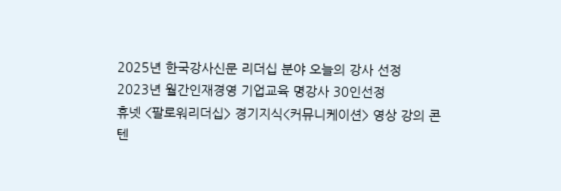2025년 한국강사신문 리더십 분야 오늘의 강사 선정
2023년 월간인재경영 기업교육 명강사 30인선정
휴넷 <팔로워리더십> 경기지식<커뮤니케이션> 영상 강의 콘텐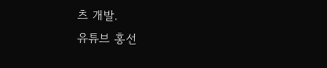츠 개발.
유튜브 홍선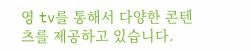영 tv를 통해서 다양한 콘텐츠를 제공하고 있습니다.